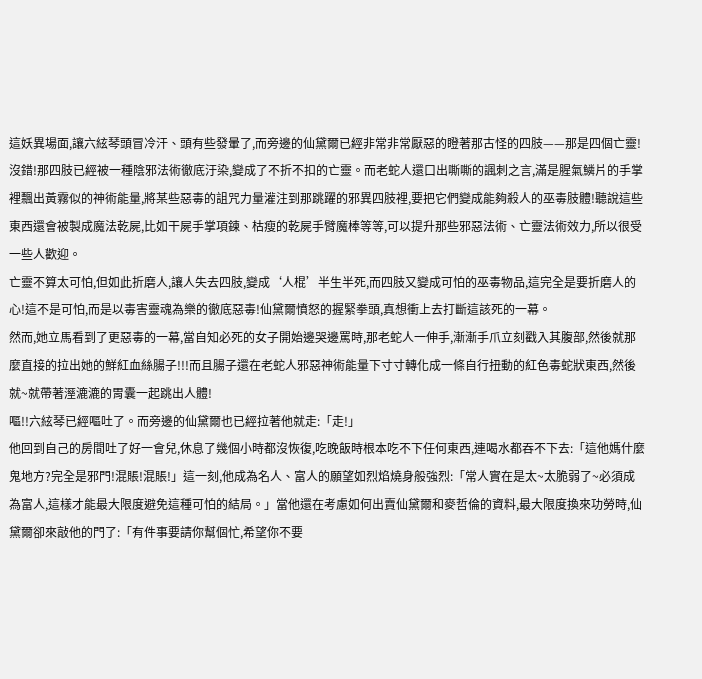這妖異場面,讓六絃琴頭冒冷汗、頭有些發暈了,而旁邊的仙黛爾已經非常非常厭惡的瞪著那古怪的四肢——那是四個亡靈!沒錯!那四肢已經被一種陰邪法術徹底汙染,變成了不折不扣的亡靈。而老蛇人還口出嘶嘶的諷刺之言,滿是腥氣鱗片的手掌裡飄出黃霧似的神術能量,將某些惡毒的詛咒力量灌注到那跳躍的邪異四肢裡,要把它們變成能夠殺人的巫毒肢體!聽說這些東西還會被製成魔法乾屍,比如干屍手掌項鍊、枯瘦的乾屍手臂魔棒等等,可以提升那些邪惡法術、亡靈法術效力,所以很受一些人歡迎。
亡靈不算太可怕,但如此折磨人,讓人失去四肢,變成‘人棍’半生半死,而四肢又變成可怕的巫毒物品,這完全是要折磨人的心!這不是可怕,而是以毒害靈魂為樂的徹底惡毒!仙黛爾憤怒的握緊拳頭,真想衝上去打斷這該死的一幕。
然而,她立馬看到了更惡毒的一幕,當自知必死的女子開始邊哭邊罵時,那老蛇人一伸手,漸漸手爪立刻戳入其腹部,然後就那麼直接的拉出她的鮮紅血絲腸子!!!而且腸子還在老蛇人邪惡神術能量下寸寸轉化成一條自行扭動的紅色毒蛇狀東西,然後就~就帶著溼漉漉的胃囊一起跳出人體!
嘔!!六絃琴已經嘔吐了。而旁邊的仙黛爾也已經拉著他就走:「走!」
他回到自己的房間吐了好一會兒,休息了幾個小時都沒恢復,吃晚飯時根本吃不下任何東西,連喝水都吞不下去:「這他媽什麼鬼地方?完全是邪門!混賬!混賬!」這一刻,他成為名人、富人的願望如烈焰燒身般強烈:「常人實在是太~太脆弱了~必須成為富人,這樣才能最大限度避免這種可怕的結局。」當他還在考慮如何出賣仙黛爾和麥哲倫的資料,最大限度換來功勞時,仙黛爾卻來敲他的門了:「有件事要請你幫個忙,希望你不要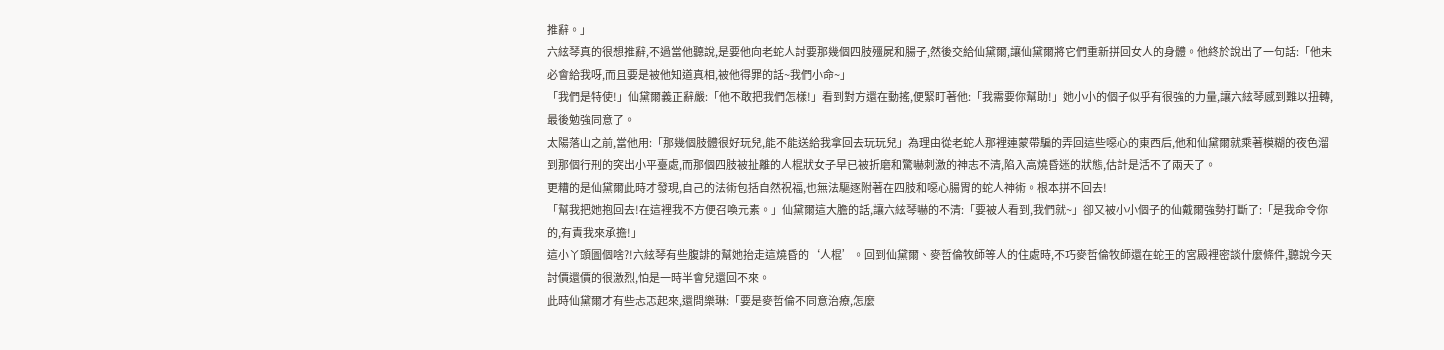推辭。」
六絃琴真的很想推辭,不過當他聽說,是要他向老蛇人討要那幾個四肢殭屍和腸子,然後交給仙黛爾,讓仙黛爾將它們重新拼回女人的身體。他終於說出了一句話:「他未必會給我呀,而且要是被他知道真相,被他得罪的話~我們小命~」
「我們是特使!」仙黛爾義正辭嚴:「他不敢把我們怎樣!」看到對方還在動搖,便緊盯著他:「我需要你幫助!」她小小的個子似乎有很強的力量,讓六絃琴感到難以扭轉,最後勉強同意了。
太陽落山之前,當他用:「那幾個肢體很好玩兒,能不能送給我拿回去玩玩兒」為理由從老蛇人那裡連蒙帶騙的弄回這些噁心的東西后,他和仙黛爾就乘著模糊的夜色溜到那個行刑的突出小平臺處,而那個四肢被扯離的人棍狀女子早已被折磨和驚嚇刺激的神志不清,陷入高燒昏迷的狀態,估計是活不了兩天了。
更糟的是仙黛爾此時才發現,自己的法術包括自然祝福,也無法驅逐附著在四肢和噁心腸胃的蛇人神術。根本拼不回去!
「幫我把她抱回去!在這裡我不方便召喚元素。」仙黛爾這大膽的話,讓六絃琴嚇的不清:「要被人看到,我們就~」卻又被小小個子的仙戴爾強勢打斷了:「是我命令你的,有責我來承擔!」
這小丫頭圖個啥?!六絃琴有些腹誹的幫她抬走這燒昏的‘人棍’。回到仙黛爾、麥哲倫牧師等人的住處時,不巧麥哲倫牧師還在蛇王的宮殿裡密談什麼條件,聽說今天討價還價的很激烈,怕是一時半會兒還回不來。
此時仙黛爾才有些忐忑起來,還問樂琳:「要是麥哲倫不同意治療,怎麼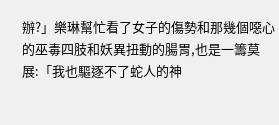辦?」樂琳幫忙看了女子的傷勢和那幾個噁心的巫毒四肢和妖異扭動的腸胃,也是一籌莫展:「我也驅逐不了蛇人的神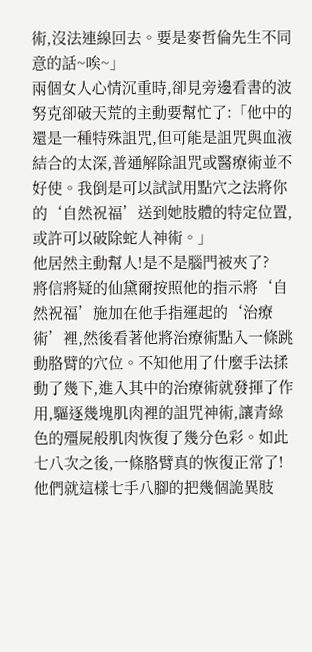術,沒法連線回去。要是麥哲倫先生不同意的話~唉~」
兩個女人心情沉重時,卻見旁邊看書的波努克卻破天荒的主動要幫忙了:「他中的還是一種特殊詛咒,但可能是詛咒與血液結合的太深,普通解除詛咒或醫療術並不好使。我倒是可以試試用點穴之法將你的‘自然祝福’送到她肢體的特定位置,或許可以破除蛇人神術。」
他居然主動幫人!是不是腦門被夾了?
將信將疑的仙黛爾按照他的指示將‘自然祝福’施加在他手指運起的‘治療術’裡,然後看著他將治療術點入一條跳動胳臂的穴位。不知他用了什麼手法揉動了幾下,進入其中的治療術就發揮了作用,驅逐幾塊肌肉裡的詛咒神術,讓青綠色的殭屍般肌肉恢復了幾分色彩。如此七八次之後,一條胳臂真的恢復正常了!
他們就這樣七手八腳的把幾個詭異肢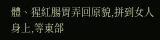體、猩紅腸胃弄回原貌,拼到女人身上,等東郃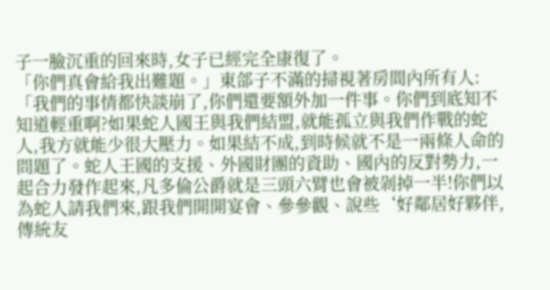子一臉沉重的回來時,女子已經完全康復了。
「你們真會給我出難題。」東郃子不滿的掃視著房間內所有人:「我們的事情都快談崩了,你們還要額外加一件事。你們到底知不知道輕重啊?如果蛇人國王與我們結盟,就能孤立與我們作戰的蛇人,我方就能少很大壓力。如果結不成,到時候就不是一兩條人命的問題了。蛇人王國的支援、外國財團的資助、國內的反對勢力,一起合力發作起來,凡多倫公爵就是三頭六臂也會被剁掉一半!你們以為蛇人請我們來,跟我們開開宴會、參參觀、說些‘好鄰居好夥伴,傳統友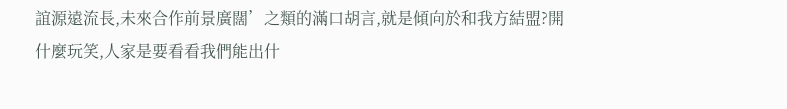誼源遠流長,未來合作前景廣闊’之類的滿口胡言,就是傾向於和我方結盟?開什麼玩笑,人家是要看看我們能出什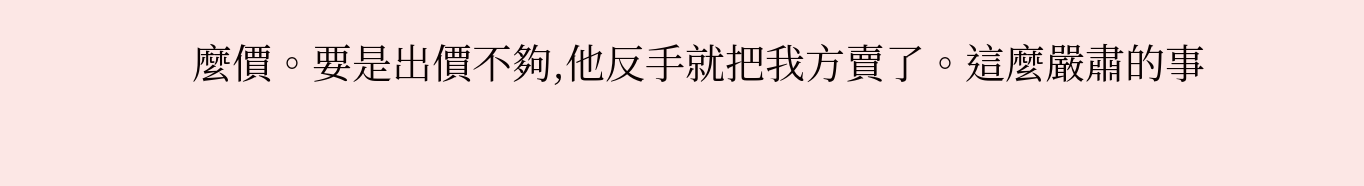麼價。要是出價不夠,他反手就把我方賣了。這麼嚴肅的事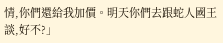情,你們還給我加價。明天你們去跟蛇人國王談,好不?」